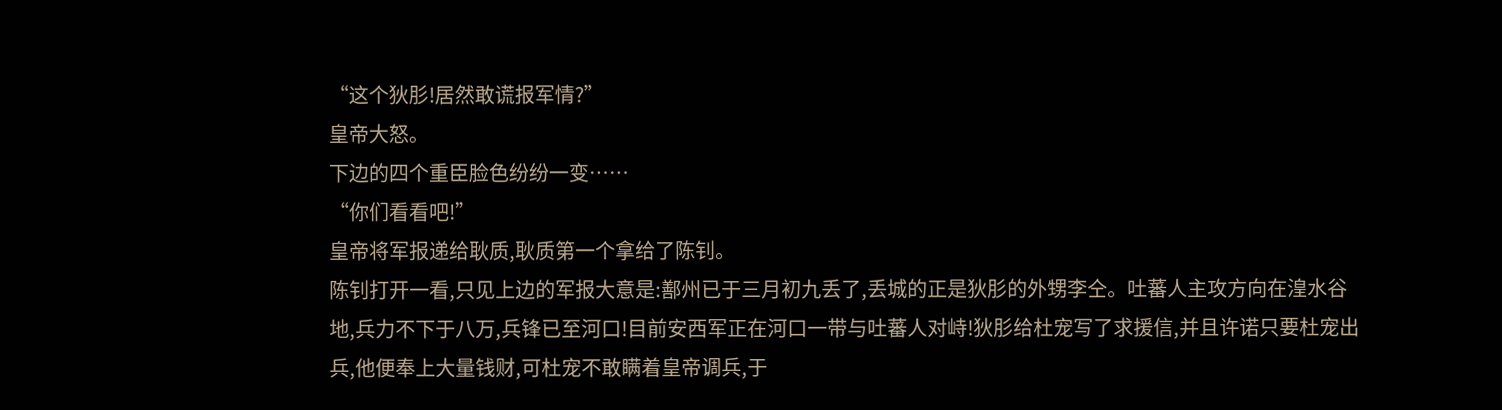“这个狄肜!居然敢谎报军情?”
皇帝大怒。
下边的四个重臣脸色纷纷一变……
“你们看看吧!”
皇帝将军报递给耿质,耿质第一个拿给了陈钊。
陈钊打开一看,只见上边的军报大意是:鄯州已于三月初九丢了,丢城的正是狄肜的外甥李仝。吐蕃人主攻方向在湟水谷地,兵力不下于八万,兵锋已至河口!目前安西军正在河口一带与吐蕃人对峙!狄肜给杜宠写了求援信,并且许诺只要杜宠出兵,他便奉上大量钱财,可杜宠不敢瞒着皇帝调兵,于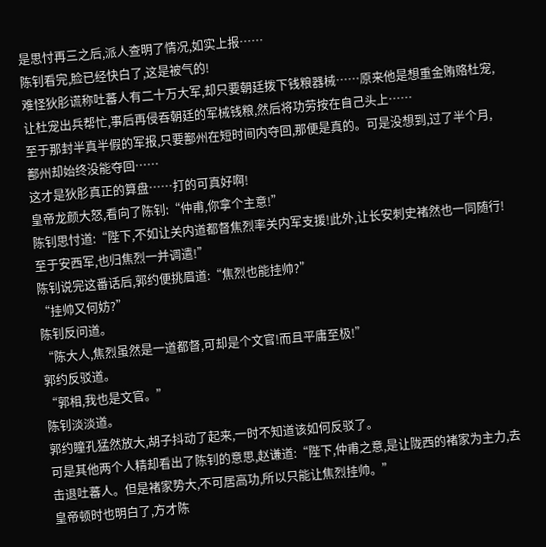是思忖再三之后,派人查明了情况,如实上报……
陈钊看完,脸已经快白了,这是被气的!
难怪狄肜谎称吐蕃人有二十万大军,却只要朝廷拨下钱粮器械……原来他是想重金贿赂杜宠,让杜宠出兵帮忙,事后再侵吞朝廷的军械钱粮,然后将功劳按在自己头上……
至于那封半真半假的军报,只要鄯州在短时间内夺回,那便是真的。可是没想到,过了半个月,鄯州却始终没能夺回……
这才是狄肜真正的算盘……打的可真好啊!
皇帝龙颜大怒,看向了陈钊:“仲甫,你拿个主意!”
陈钊思忖道:“陛下,不如让关内道都督焦烈率关内军支援!此外,让长安刺史褚然也一同随行!至于安西军,也归焦烈一并调遣!”
陈钊说完这番话后,郭约便挑眉道:“焦烈也能挂帅?”
“挂帅又何妨?”
陈钊反问道。
“陈大人,焦烈虽然是一道都督,可却是个文官!而且平庸至极!”
郭约反驳道。
“郭相,我也是文官。”
陈钊淡淡道。
郭约瞳孔猛然放大,胡子抖动了起来,一时不知道该如何反驳了。
可是其他两个人精却看出了陈钊的意思,赵谦道:“陛下,仲甫之意,是让陇西的褚家为主力,去击退吐蕃人。但是褚家势大,不可居高功,所以只能让焦烈挂帅。”
皇帝顿时也明白了,方才陈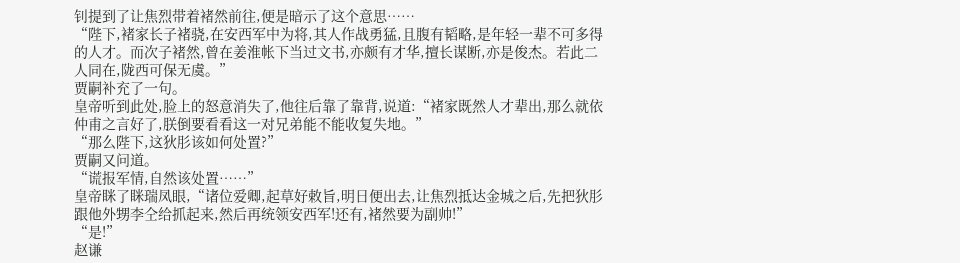钊提到了让焦烈带着褚然前往,便是暗示了这个意思……
“陛下,褚家长子褚骁,在安西军中为将,其人作战勇猛,且腹有韬略,是年轻一辈不可多得的人才。而次子褚然,曾在姜淮帐下当过文书,亦颇有才华,擅长谋断,亦是俊杰。若此二人同在,陇西可保无虞。”
贾嗣补充了一句。
皇帝听到此处,脸上的怒意消失了,他往后靠了靠背,说道:“褚家既然人才辈出,那么就依仲甫之言好了,朕倒要看看这一对兄弟能不能收复失地。”
“那么陛下,这狄肜该如何处置?”
贾嗣又问道。
“谎报军情,自然该处置……”
皇帝眯了眯瑞凤眼,“诸位爱卿,起草好敕旨,明日便出去,让焦烈抵达金城之后,先把狄肜跟他外甥李仝给抓起来,然后再统领安西军!还有,褚然要为副帅!”
“是!”
赵谦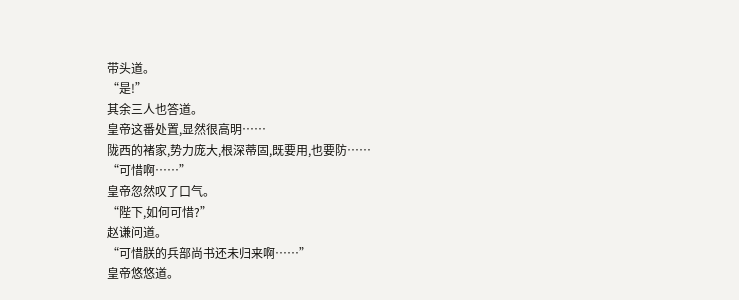带头道。
“是!”
其余三人也答道。
皇帝这番处置,显然很高明……
陇西的褚家,势力庞大,根深蒂固,既要用,也要防……
“可惜啊……”
皇帝忽然叹了口气。
“陛下,如何可惜?”
赵谦问道。
“可惜朕的兵部尚书还未归来啊……”
皇帝悠悠道。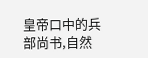皇帝口中的兵部尚书,自然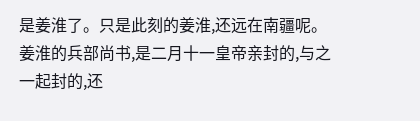是姜淮了。只是此刻的姜淮,还远在南疆呢。
姜淮的兵部尚书,是二月十一皇帝亲封的,与之一起封的,还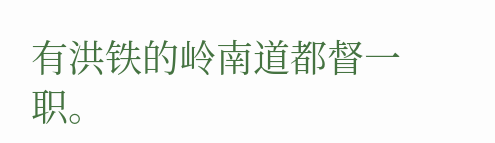有洪铁的岭南道都督一职。